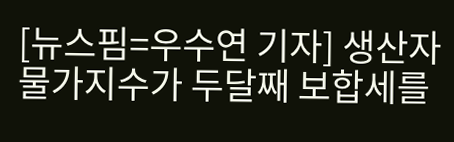[뉴스핌=우수연 기자] 생산자물가지수가 두달째 보합세를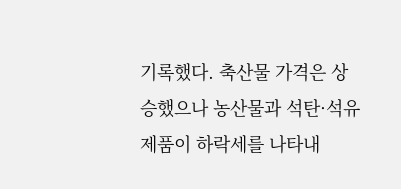기록했다. 축산물 가격은 상승했으나 농산물과 석탄·석유제품이 하락세를 나타내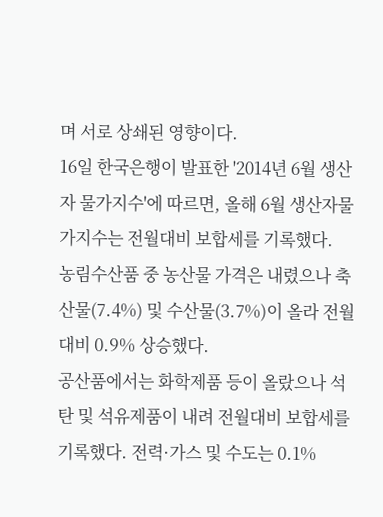며 서로 상쇄된 영향이다.
16일 한국은행이 발표한 '2014년 6월 생산자 물가지수'에 따르면, 올해 6월 생산자물가지수는 전월대비 보합세를 기록했다.
농림수산품 중 농산물 가격은 내렸으나 축산물(7.4%) 및 수산물(3.7%)이 올라 전월대비 0.9% 상승했다.
공산품에서는 화학제품 등이 올랐으나 석탄 및 석유제품이 내려 전월대비 보합세를 기록했다. 전력·가스 및 수도는 0.1%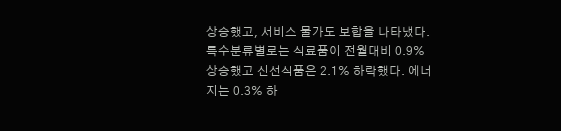상승했고, 서비스 물가도 보합을 나타냈다.
특수분류별로는 식료품이 전월대비 0.9% 상승했고 신선식품은 2.1% 하락했다. 에너지는 0.3% 하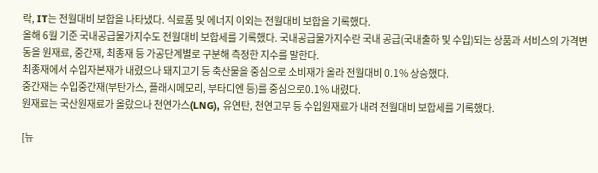락, IT는 전월대비 보합을 나타냈다. 식료품 및 에너지 이외는 전월대비 보합을 기록했다.
올해 6월 기준 국내공급물가지수도 전월대비 보합세를 기록했다. 국내공급물가지수란 국내 공급(국내출하 및 수입)되는 상품과 서비스의 가격변동을 원재료, 중간재, 최종재 등 가공단계별로 구분해 측정한 지수를 말한다.
최종재에서 수입자본재가 내렸으나 돼지고기 등 축산물을 중심으로 소비재가 올라 전월대비 0.1% 상승했다.
중간재는 수입중간재(부탄가스, 플래시메모리, 부타디엔 등)를 중심으로0.1% 내렸다.
원재료는 국산원재료가 올랐으나 천연가스(LNG), 유연탄, 천연고무 등 수입원재료가 내려 전월대비 보합세를 기록했다.

[뉴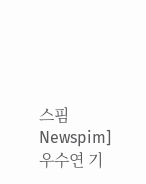스핌 Newspim] 우수연 기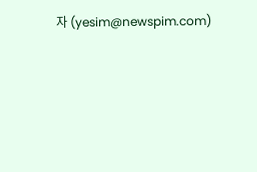자 (yesim@newspim.com)